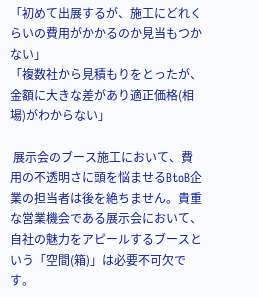「初めて出展するが、施工にどれくらいの費用がかかるのか見当もつかない」
「複数社から見積もりをとったが、金額に大きな差があり適正価格(相場)がわからない」

 展示会のブース施工において、費用の不透明さに頭を悩ませるBtoB企業の担当者は後を絶ちません。貴重な営業機会である展示会において、自社の魅力をアピールするブースという「空間(箱)」は必要不可欠です。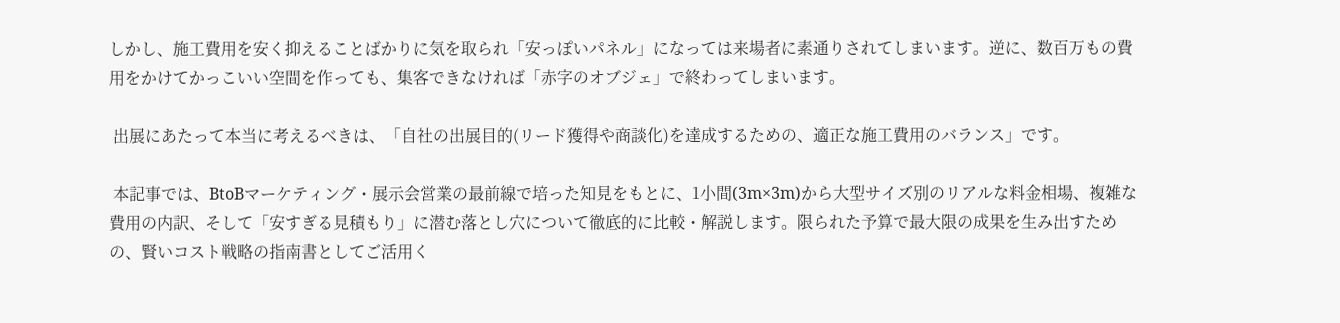しかし、施工費用を安く抑えることばかりに気を取られ「安っぽいパネル」になっては来場者に素通りされてしまいます。逆に、数百万もの費用をかけてかっこいい空間を作っても、集客できなければ「赤字のオブジェ」で終わってしまいます。

 出展にあたって本当に考えるべきは、「自社の出展目的(リード獲得や商談化)を達成するための、適正な施工費用のバランス」です。

 本記事では、BtoBマーケティング・展示会営業の最前線で培った知見をもとに、1小間(3m×3m)から大型サイズ別のリアルな料金相場、複雑な費用の内訳、そして「安すぎる見積もり」に潜む落とし穴について徹底的に比較・解説します。限られた予算で最大限の成果を生み出すための、賢いコスト戦略の指南書としてご活用く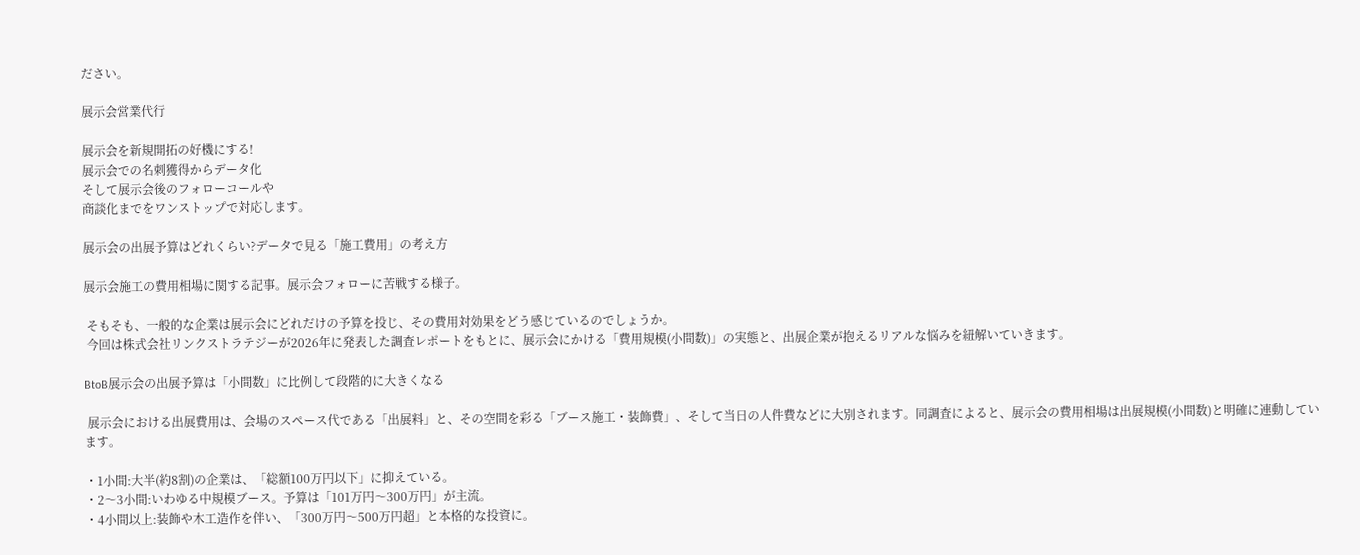ださい。

展示会営業代行

展示会を新規開拓の好機にする!
展示会での名刺獲得からデータ化
そして展示会後のフォローコールや
商談化までをワンストップで対応します。

展示会の出展予算はどれくらい?データで見る「施工費用」の考え方

展示会施工の費用相場に関する記事。展示会フォローに苦戦する様子。

 そもそも、一般的な企業は展示会にどれだけの予算を投じ、その費用対効果をどう感じているのでしょうか。
 今回は株式会社リンクストラテジーが2026年に発表した調査レポートをもとに、展示会にかける「費用規模(小間数)」の実態と、出展企業が抱えるリアルな悩みを紐解いていきます。

BtoB展示会の出展予算は「小間数」に比例して段階的に大きくなる

 展示会における出展費用は、会場のスペース代である「出展料」と、その空間を彩る「ブース施工・装飾費」、そして当日の人件費などに大別されます。同調査によると、展示会の費用相場は出展規模(小間数)と明確に連動しています。

・1小間:大半(約8割)の企業は、「総額100万円以下」に抑えている。
・2〜3小間:いわゆる中規模ブース。予算は「101万円〜300万円」が主流。
・4小間以上:装飾や木工造作を伴い、「300万円〜500万円超」と本格的な投資に。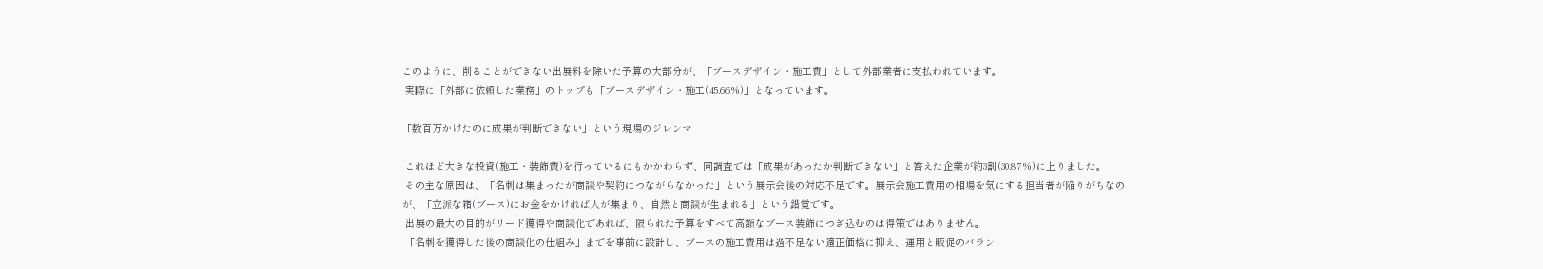このように、削ることができない出展料を除いた予算の大部分が、「ブースデザイン・施工費」として外部業者に支払われています。
 実際に「外部に依頼した業務」のトップも「ブースデザイン・施工(45.66%)」となっています。

「数百万かけたのに成果が判断できない」という現場のジレンマ

 これほど大きな投資(施工・装飾費)を行っているにもかかわらず、同調査では「成果があったか判断できない」と答えた企業が約3割(30.87%)に上りました。
 その主な原因は、「名刺は集まったが商談や契約につながらなかった」という展示会後の対応不足です。展示会施工費用の相場を気にする担当者が陥りがちなのが、「立派な箱(ブース)にお金をかければ人が集まり、自然と商談が生まれる」という錯覚です。
 出展の最大の目的がリード獲得や商談化であれば、限られた予算をすべて高額なブース装飾につぎ込むのは得策ではありません。
 「名刺を獲得した後の商談化の仕組み」までを事前に設計し、ブースの施工費用は過不足ない適正価格に抑え、運用と販促のバラン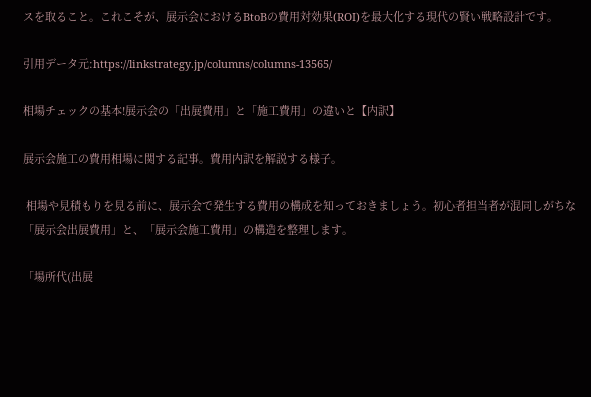スを取ること。これこそが、展示会におけるBtoBの費用対効果(ROI)を最大化する現代の賢い戦略設計です。

引用データ元:https://linkstrategy.jp/columns/columns-13565/

相場チェックの基本!展示会の「出展費用」と「施工費用」の違いと【内訳】

展示会施工の費用相場に関する記事。費用内訳を解説する様子。

 相場や見積もりを見る前に、展示会で発生する費用の構成を知っておきましょう。初心者担当者が混同しがちな「展示会出展費用」と、「展示会施工費用」の構造を整理します。

「場所代(出展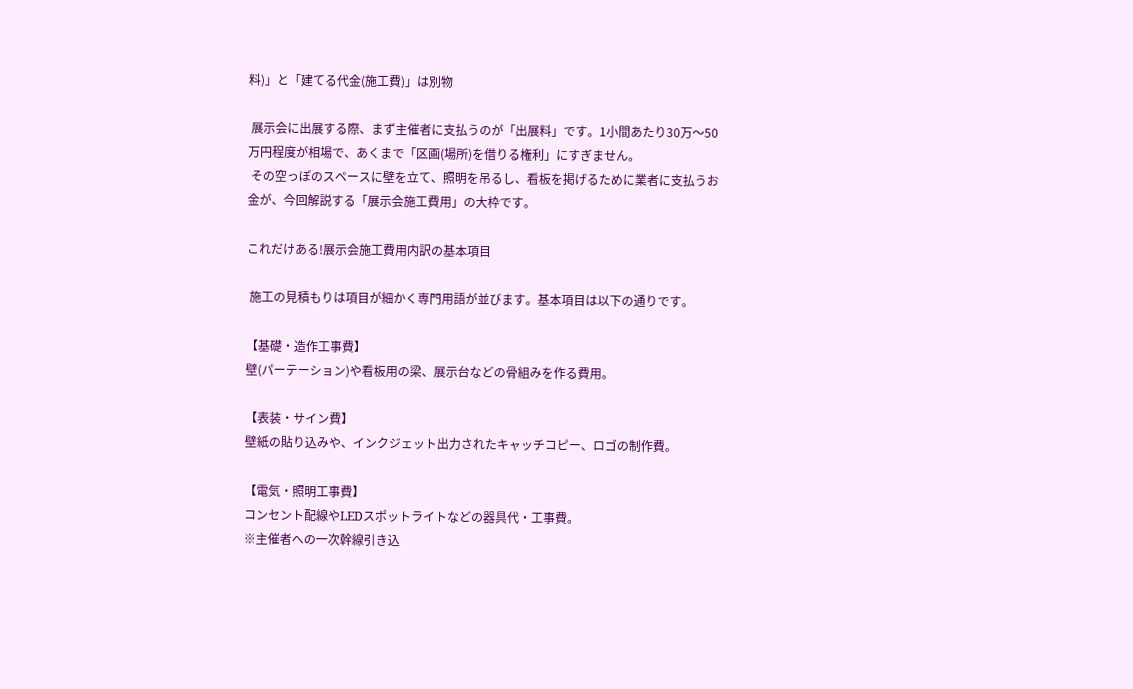料)」と「建てる代金(施工費)」は別物

 展示会に出展する際、まず主催者に支払うのが「出展料」です。1小間あたり30万〜50万円程度が相場で、あくまで「区画(場所)を借りる権利」にすぎません。
 その空っぽのスペースに壁を立て、照明を吊るし、看板を掲げるために業者に支払うお金が、今回解説する「展示会施工費用」の大枠です。

これだけある!展示会施工費用内訳の基本項目

 施工の見積もりは項目が細かく専門用語が並びます。基本項目は以下の通りです。

【基礎・造作工事費】
壁(パーテーション)や看板用の梁、展示台などの骨組みを作る費用。

【表装・サイン費】
壁紙の貼り込みや、インクジェット出力されたキャッチコピー、ロゴの制作費。

【電気・照明工事費】
コンセント配線やLEDスポットライトなどの器具代・工事費。
※主催者への一次幹線引き込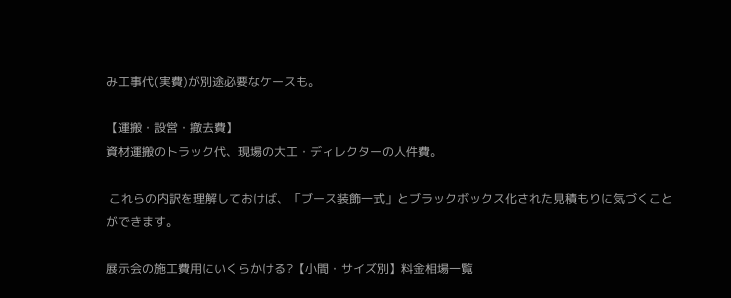み工事代(実費)が別途必要なケースも。

【運搬・設営・撤去費】
資材運搬のトラック代、現場の大工・ディレクターの人件費。

 これらの内訳を理解しておけば、「ブース装飾一式」とブラックボックス化された見積もりに気づくことができます。

展示会の施工費用にいくらかける?【小間・サイズ別】料金相場一覧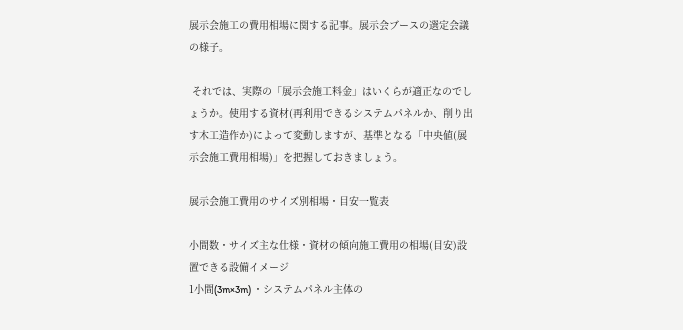展示会施工の費用相場に関する記事。展示会ブースの選定会議の様子。

 それでは、実際の「展示会施工料金」はいくらが適正なのでしょうか。使用する資材(再利用できるシステムパネルか、削り出す木工造作か)によって変動しますが、基準となる「中央値(展示会施工費用相場)」を把握しておきましょう。

展示会施工費用のサイズ別相場・目安一覧表

小間数・サイズ主な仕様・資材の傾向施工費用の相場(目安)設置できる設備イメージ
1小間(3m×3m) ・システムパネル主体の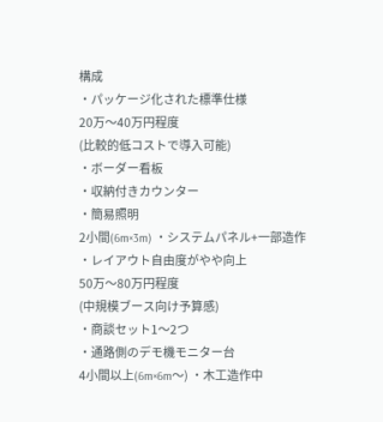構成
・パッケージ化された標準仕様
20万〜40万円程度
(比較的低コストで導入可能)
・ボーダー看板
・収納付きカウンター
・簡易照明
2小間(6m×3m) ・システムパネル+一部造作
・レイアウト自由度がやや向上
50万〜80万円程度
(中規模ブース向け予算感)
・商談セット1〜2つ
・通路側のデモ機モニター台
4小間以上(6m×6m〜) ・木工造作中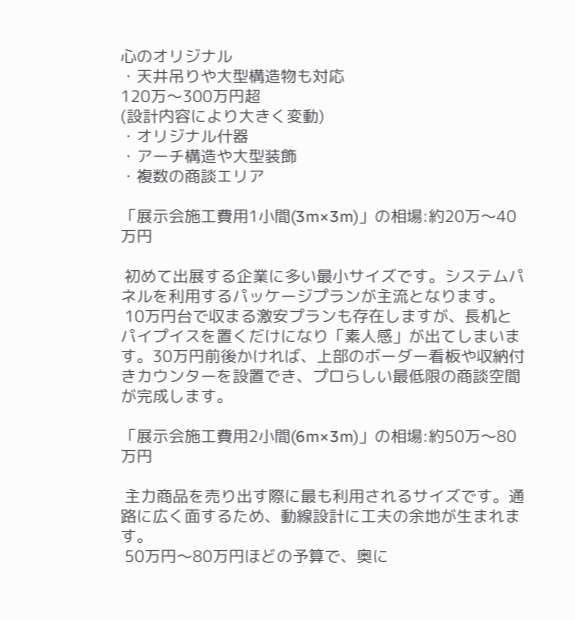心のオリジナル
・天井吊りや大型構造物も対応
120万〜300万円超
(設計内容により大きく変動)
・オリジナル什器
・アーチ構造や大型装飾
・複数の商談エリア

「展示会施工費用1小間(3m×3m)」の相場:約20万〜40万円

 初めて出展する企業に多い最小サイズです。システムパネルを利用するパッケージプランが主流となります。
 10万円台で収まる激安プランも存在しますが、長机とパイプイスを置くだけになり「素人感」が出てしまいます。30万円前後かければ、上部のボーダー看板や収納付きカウンターを設置でき、プロらしい最低限の商談空間が完成します。

「展示会施工費用2小間(6m×3m)」の相場:約50万〜80万円

 主力商品を売り出す際に最も利用されるサイズです。通路に広く面するため、動線設計に工夫の余地が生まれます。
 50万円〜80万円ほどの予算で、奥に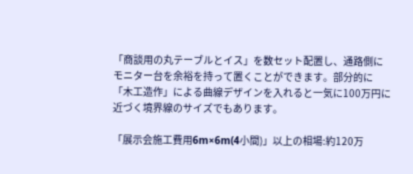「商談用の丸テーブルとイス」を数セット配置し、通路側にモニター台を余裕を持って置くことができます。部分的に「木工造作」による曲線デザインを入れると一気に100万円に近づく境界線のサイズでもあります。

「展示会施工費用6m×6m(4小間)」以上の相場:約120万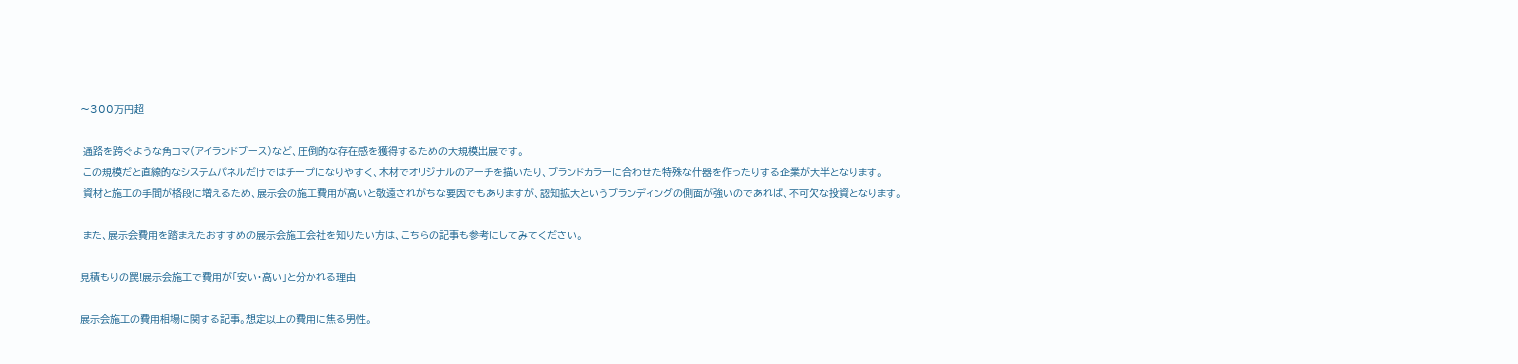〜300万円超

 通路を跨ぐような角コマ(アイランドブース)など、圧倒的な存在感を獲得するための大規模出展です。
 この規模だと直線的なシステムパネルだけではチープになりやすく、木材でオリジナルのアーチを描いたり、ブランドカラーに合わせた特殊な什器を作ったりする企業が大半となります。
 資材と施工の手間が格段に増えるため、展示会の施工費用が高いと敬遠されがちな要因でもありますが、認知拡大というブランディングの側面が強いのであれば、不可欠な投資となります。

 また、展示会費用を踏まえたおすすめの展示会施工会社を知りたい方は、こちらの記事も参考にしてみてください。

見積もりの罠!展示会施工で費用が「安い・高い」と分かれる理由

展示会施工の費用相場に関する記事。想定以上の費用に焦る男性。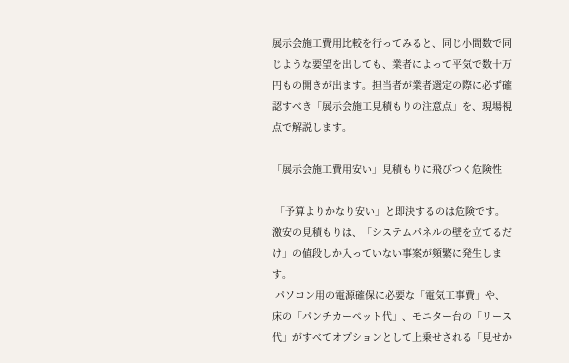展示会施工費用比較を行ってみると、同じ小間数で同じような要望を出しても、業者によって平気で数十万円もの開きが出ます。担当者が業者選定の際に必ず確認すべき「展示会施工見積もりの注意点」を、現場視点で解説します。

「展示会施工費用安い」見積もりに飛びつく危険性

 「予算よりかなり安い」と即決するのは危険です。激安の見積もりは、「システムパネルの壁を立てるだけ」の値段しか入っていない事案が頻繁に発生します。
 パソコン用の電源確保に必要な「電気工事費」や、床の「パンチカーペット代」、モニター台の「リース代」がすべてオプションとして上乗せされる「見せか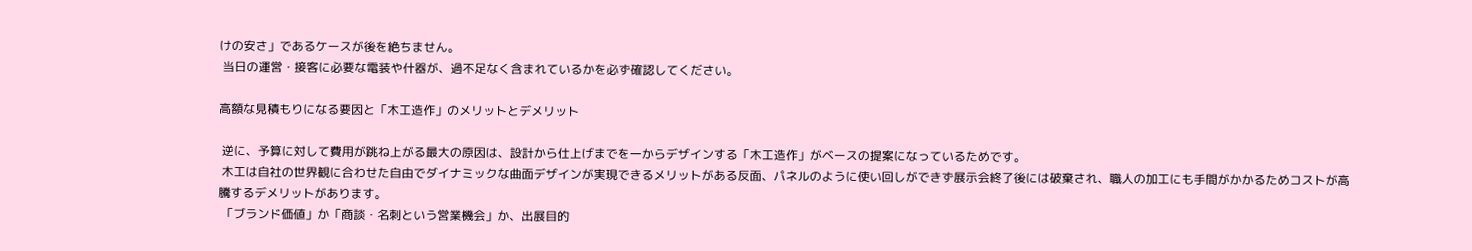けの安さ」であるケースが後を絶ちません。
 当日の運営・接客に必要な電装や什器が、過不足なく含まれているかを必ず確認してください。

高額な見積もりになる要因と「木工造作」のメリットとデメリット

 逆に、予算に対して費用が跳ね上がる最大の原因は、設計から仕上げまでを一からデザインする「木工造作」がベースの提案になっているためです。
 木工は自社の世界観に合わせた自由でダイナミックな曲面デザインが実現できるメリットがある反面、パネルのように使い回しができず展示会終了後には破棄され、職人の加工にも手間がかかるためコストが高騰するデメリットがあります。
 「ブランド価値」か「商談・名刺という営業機会」か、出展目的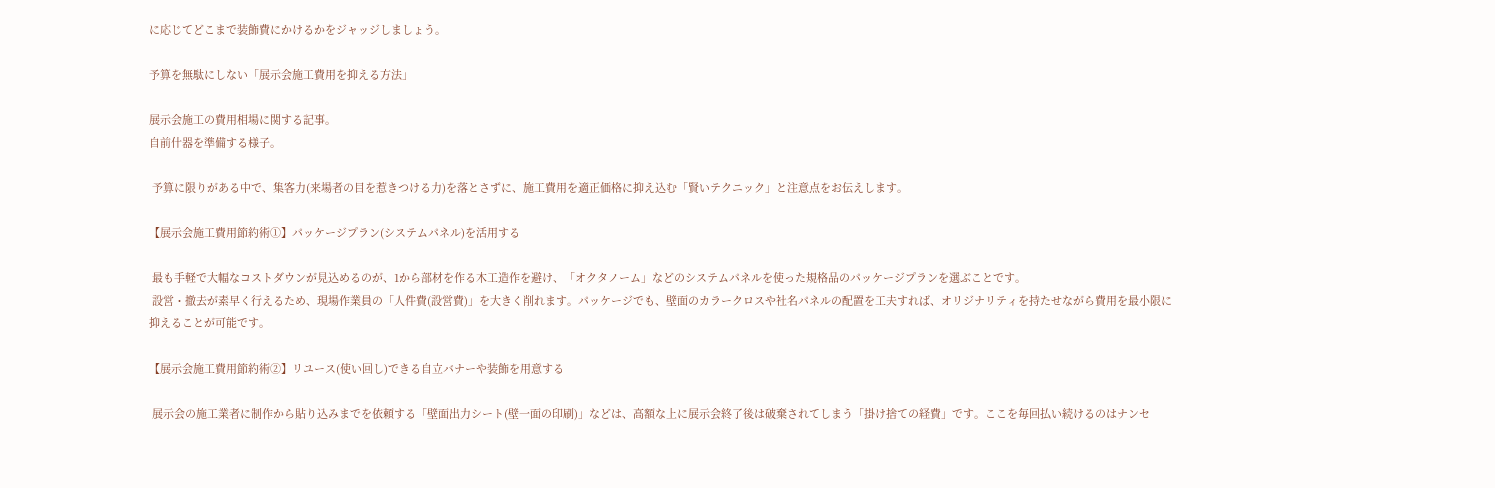に応じてどこまで装飾費にかけるかをジャッジしましょう。

予算を無駄にしない「展示会施工費用を抑える方法」

展示会施工の費用相場に関する記事。
自前什器を準備する様子。

 予算に限りがある中で、集客力(来場者の目を惹きつける力)を落とさずに、施工費用を適正価格に抑え込む「賢いテクニック」と注意点をお伝えします。

【展示会施工費用節約術①】パッケージプラン(システムパネル)を活用する

 最も手軽で大幅なコストダウンが見込めるのが、1から部材を作る木工造作を避け、「オクタノーム」などのシステムパネルを使った規格品のパッケージプランを選ぶことです。
 設営・撤去が素早く行えるため、現場作業員の「人件費(設営費)」を大きく削れます。パッケージでも、壁面のカラークロスや社名パネルの配置を工夫すれば、オリジナリティを持たせながら費用を最小限に抑えることが可能です。

【展示会施工費用節約術②】リユース(使い回し)できる自立バナーや装飾を用意する

 展示会の施工業者に制作から貼り込みまでを依頼する「壁面出力シート(壁一面の印刷)」などは、高額な上に展示会終了後は破棄されてしまう「掛け捨ての経費」です。ここを毎回払い続けるのはナンセ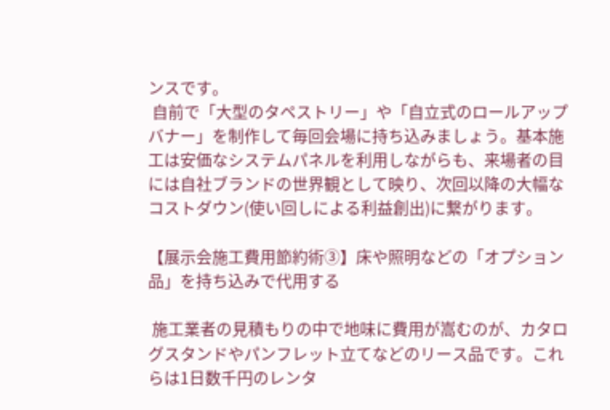ンスです。
 自前で「大型のタペストリー」や「自立式のロールアップバナー」を制作して毎回会場に持ち込みましょう。基本施工は安価なシステムパネルを利用しながらも、来場者の目には自社ブランドの世界観として映り、次回以降の大幅なコストダウン(使い回しによる利益創出)に繋がります。

【展示会施工費用節約術③】床や照明などの「オプション品」を持ち込みで代用する

 施工業者の見積もりの中で地味に費用が嵩むのが、カタログスタンドやパンフレット立てなどのリース品です。これらは1日数千円のレンタ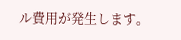ル費用が発生します。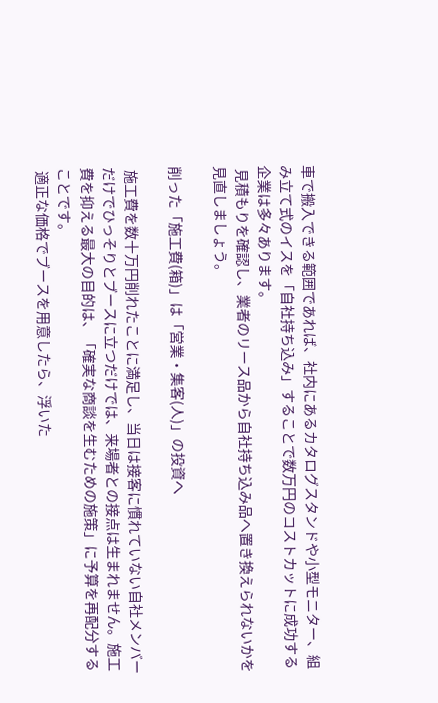車で搬入できる範囲であれば、社内にあるカタログスタンドや小型モニター、組み立て式のイスを「自社持ち込み」することで数万円のコストカットに成功する企業は多々あります。
 見積もりを確認し、業者のリース品から自社持ち込み品へ置き換えられないかを見直しましょう。

削った「施工費(箱)」は「営業・集客(人)」の投資へ

 施工費を数十万円削れたことに満足し、当日は接客に慣れていない自社メンバーだけでひっそりとブースに立つだけでは、来場者との接点は生まれません。施工費を抑える最大の目的は、「確実な商談を生むための施策」に予算を再配分することです。
 適正な価格でブースを用意したら、浮いた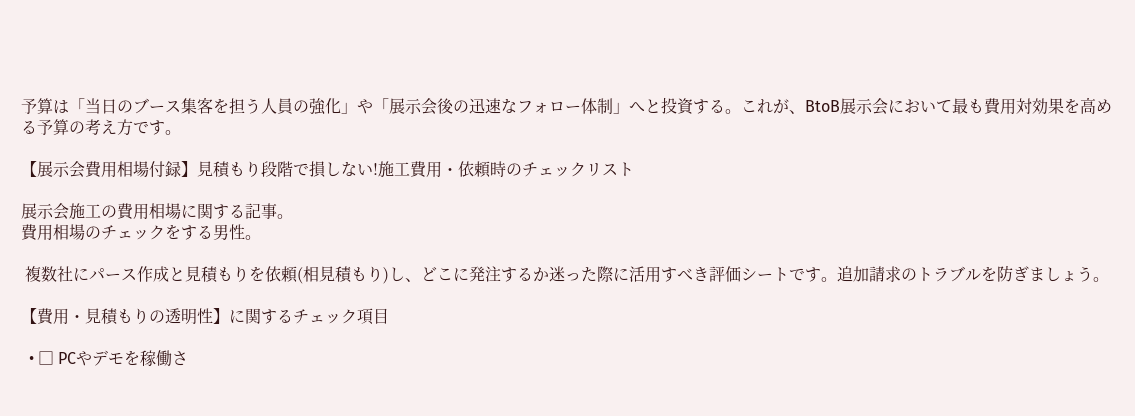予算は「当日のブース集客を担う人員の強化」や「展示会後の迅速なフォロー体制」へと投資する。これが、BtoB展示会において最も費用対効果を高める予算の考え方です。

【展示会費用相場付録】見積もり段階で損しない!施工費用・依頼時のチェックリスト

展示会施工の費用相場に関する記事。
費用相場のチェックをする男性。

 複数社にパース作成と見積もりを依頼(相見積もり)し、どこに発注するか迷った際に活用すべき評価シートです。追加請求のトラブルを防ぎましょう。

【費用・見積もりの透明性】に関するチェック項目

  • □ PCやデモを稼働さ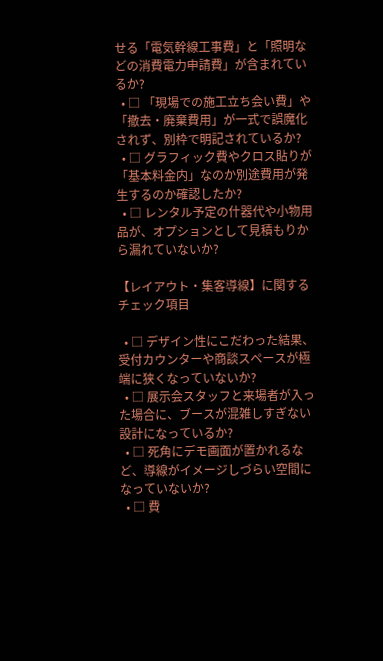せる「電気幹線工事費」と「照明などの消費電力申請費」が含まれているか?
  • □ 「現場での施工立ち会い費」や「撤去・廃棄費用」が一式で誤魔化されず、別枠で明記されているか?
  • □ グラフィック費やクロス貼りが「基本料金内」なのか別途費用が発生するのか確認したか?
  • □ レンタル予定の什器代や小物用品が、オプションとして見積もりから漏れていないか?

【レイアウト・集客導線】に関するチェック項目

  • □ デザイン性にこだわった結果、受付カウンターや商談スペースが極端に狭くなっていないか?
  • □ 展示会スタッフと来場者が入った場合に、ブースが混雑しすぎない設計になっているか?
  • □ 死角にデモ画面が置かれるなど、導線がイメージしづらい空間になっていないか?
  • □ 費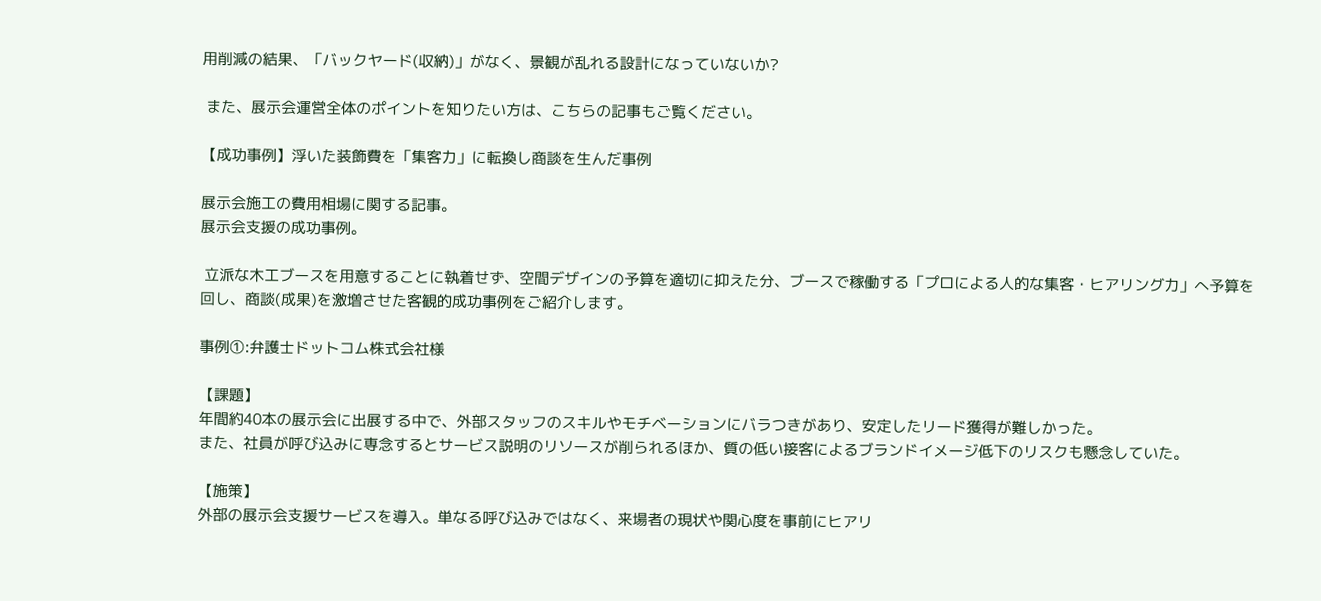用削減の結果、「バックヤード(収納)」がなく、景観が乱れる設計になっていないか?

 また、展示会運営全体のポイントを知りたい方は、こちらの記事もご覧ください。

【成功事例】浮いた装飾費を「集客力」に転換し商談を生んだ事例

展示会施工の費用相場に関する記事。
展示会支援の成功事例。

 立派な木工ブースを用意することに執着せず、空間デザインの予算を適切に抑えた分、ブースで稼働する「プロによる人的な集客・ヒアリング力」へ予算を回し、商談(成果)を激増させた客観的成功事例をご紹介します。

事例①:弁護士ドットコム株式会社様

【課題】
年間約40本の展示会に出展する中で、外部スタッフのスキルやモチベーションにバラつきがあり、安定したリード獲得が難しかった。
また、社員が呼び込みに専念するとサービス説明のリソースが削られるほか、質の低い接客によるブランドイメージ低下のリスクも懸念していた。

【施策】
外部の展示会支援サービスを導入。単なる呼び込みではなく、来場者の現状や関心度を事前にヒアリ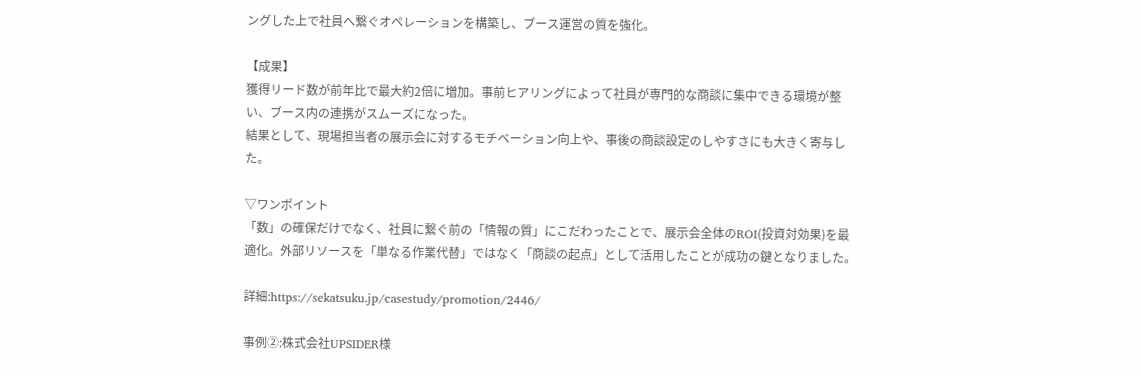ングした上で社員へ繋ぐオペレーションを構築し、ブース運営の質を強化。

【成果】
獲得リード数が前年比で最大約2倍に増加。事前ヒアリングによって社員が専門的な商談に集中できる環境が整い、ブース内の連携がスムーズになった。
結果として、現場担当者の展示会に対するモチベーション向上や、事後の商談設定のしやすさにも大きく寄与した。

▽ワンポイント
「数」の確保だけでなく、社員に繋ぐ前の「情報の質」にこだわったことで、展示会全体のROI(投資対効果)を最適化。外部リソースを「単なる作業代替」ではなく「商談の起点」として活用したことが成功の鍵となりました。

詳細:https://sekatsuku.jp/casestudy/promotion/2446/

事例②:株式会社UPSIDER様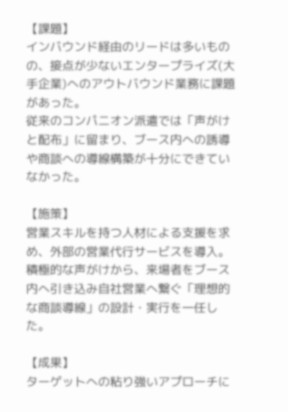【課題】
インバウンド経由のリードは多いものの、接点が少ないエンタープライズ(大手企業)へのアウトバウンド業務に課題があった。
従来のコンパニオン派遣では「声がけと配布」に留まり、ブース内への誘導や商談への導線構築が十分にできていなかった。

【施策】
営業スキルを持つ人材による支援を求め、外部の営業代行サービスを導入。積極的な声がけから、来場者をブース内へ引き込み自社営業へ繋ぐ「理想的な商談導線」の設計・実行を一任した。

【成果】
ターゲットへの粘り強いアプローチに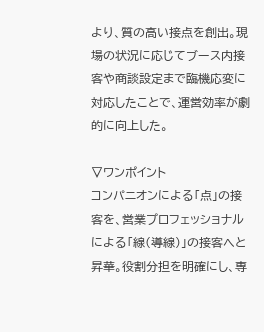より、質の高い接点を創出。現場の状況に応じてブース内接客や商談設定まで臨機応変に対応したことで、運営効率が劇的に向上した。

▽ワンポイント
コンパニオンによる「点」の接客を、営業プロフェッショナルによる「線(導線)」の接客へと昇華。役割分担を明確にし、専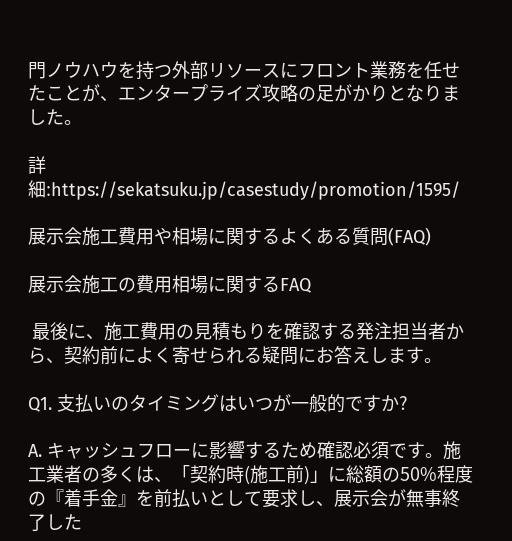門ノウハウを持つ外部リソースにフロント業務を任せたことが、エンタープライズ攻略の足がかりとなりました。

詳細:https://sekatsuku.jp/casestudy/promotion/1595/

展示会施工費用や相場に関するよくある質問(FAQ)

展示会施工の費用相場に関するFAQ

 最後に、施工費用の見積もりを確認する発注担当者から、契約前によく寄せられる疑問にお答えします。

Q1. 支払いのタイミングはいつが一般的ですか?

A. キャッシュフローに影響するため確認必須です。施工業者の多くは、「契約時(施工前)」に総額の50%程度の『着手金』を前払いとして要求し、展示会が無事終了した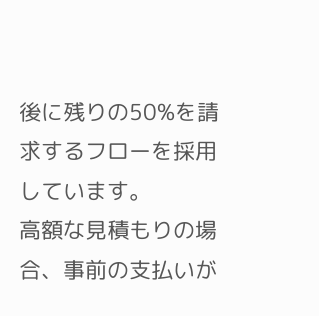後に残りの50%を請求するフローを採用しています。
高額な見積もりの場合、事前の支払いが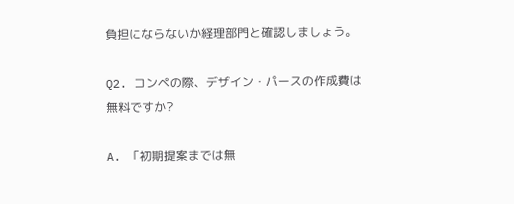負担にならないか経理部門と確認しましょう。

Q2. コンペの際、デザイン・パースの作成費は無料ですか?

A. 「初期提案までは無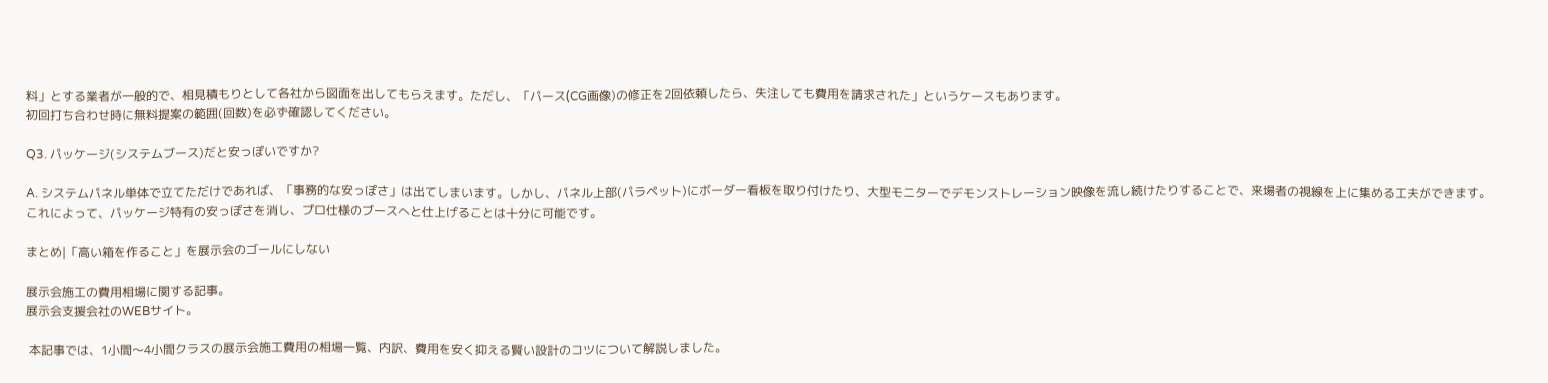料」とする業者が一般的で、相見積もりとして各社から図面を出してもらえます。ただし、「パース(CG画像)の修正を2回依頼したら、失注しても費用を請求された」というケースもあります。
初回打ち合わせ時に無料提案の範囲(回数)を必ず確認してください。

Q3. パッケージ(システムブース)だと安っぽいですか?

A. システムパネル単体で立てただけであれば、「事務的な安っぽさ」は出てしまいます。しかし、パネル上部(パラペット)にボーダー看板を取り付けたり、大型モニターでデモンストレーション映像を流し続けたりすることで、来場者の視線を上に集める工夫ができます。
これによって、パッケージ特有の安っぽさを消し、プロ仕様のブースへと仕上げることは十分に可能です。

まとめ|「高い箱を作ること」を展示会のゴールにしない

展示会施工の費用相場に関する記事。
展示会支援会社のWEBサイト。

 本記事では、1小間〜4小間クラスの展示会施工費用の相場一覧、内訳、費用を安く抑える賢い設計のコツについて解説しました。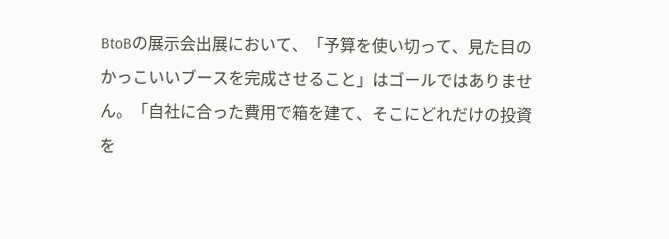BtoBの展示会出展において、「予算を使い切って、見た目のかっこいいブースを完成させること」はゴールではありません。「自社に合った費用で箱を建て、そこにどれだけの投資を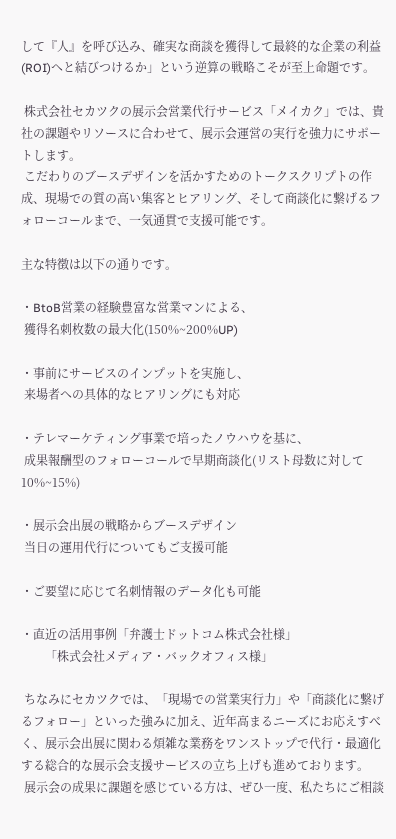して『人』を呼び込み、確実な商談を獲得して最終的な企業の利益(ROI)へと結びつけるか」という逆算の戦略こそが至上命題です。

 株式会社セカツクの展示会営業代行サービス「メイカク」では、貴社の課題やリソースに合わせて、展示会運営の実行を強力にサポートします。
 こだわりのブースデザインを活かすためのトークスクリプトの作成、現場での質の高い集客とヒアリング、そして商談化に繋げるフォローコールまで、一気通貫で支援可能です。

主な特徴は以下の通りです。

・BtoB営業の経験豊富な営業マンによる、
 獲得名刺枚数の最大化(150%~200%UP)

・事前にサービスのインプットを実施し、
 来場者への具体的なヒアリングにも対応

・テレマーケティング事業で培ったノウハウを基に、
 成果報酬型のフォローコールで早期商談化(リスト母数に対して10%~15%)

・展示会出展の戦略からブースデザイン
 当日の運用代行についてもご支援可能

・ご要望に応じて名刺情報のデータ化も可能

・直近の活用事例「弁護士ドットコム株式会社様」
        「株式会社メディア・バックオフィス様」

 ちなみにセカツクでは、「現場での営業実行力」や「商談化に繋げるフォロー」といった強みに加え、近年高まるニーズにお応えすべく、展示会出展に関わる煩雑な業務をワンストップで代行・最適化する総合的な展示会支援サービスの立ち上げも進めております。
 展示会の成果に課題を感じている方は、ぜひ一度、私たちにご相談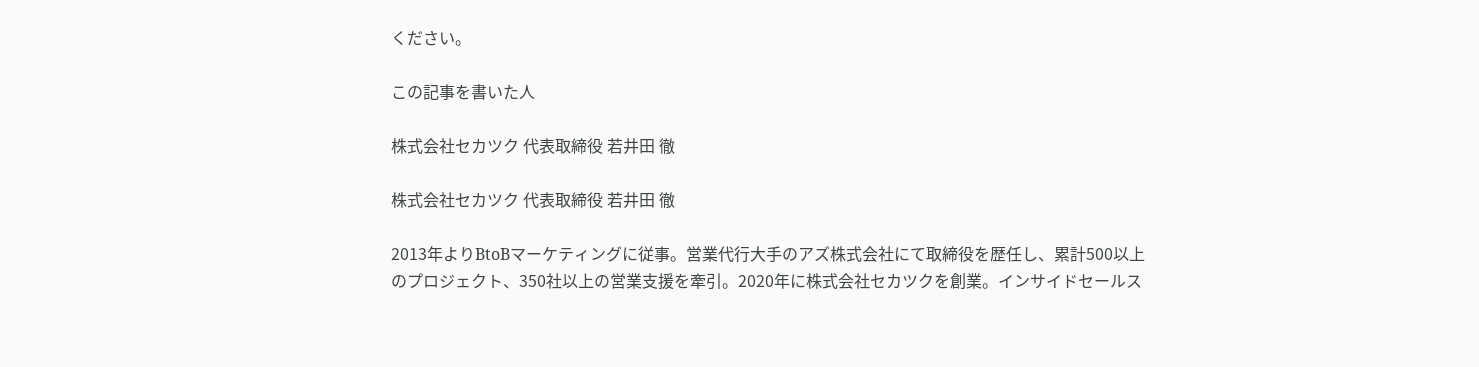ください。

この記事を書いた人

株式会社セカツク 代表取締役 若井田 徹

株式会社セカツク 代表取締役 若井田 徹

2013年よりBtoBマーケティングに従事。営業代行大手のアズ株式会社にて取締役を歴任し、累計500以上のプロジェクト、350社以上の営業支援を牽引。2020年に株式会社セカツクを創業。インサイドセールス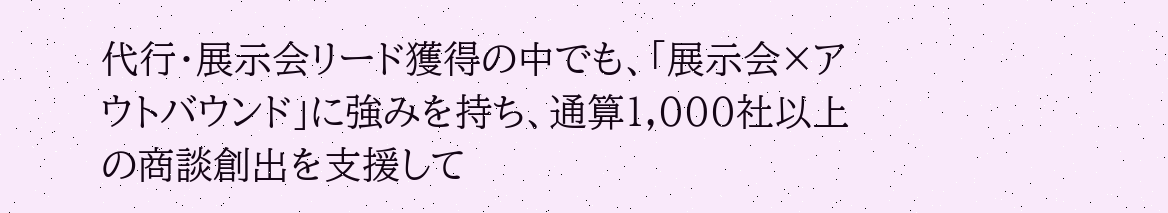代行・展示会リード獲得の中でも、「展示会×アウトバウンド」に強みを持ち、通算1,000社以上の商談創出を支援して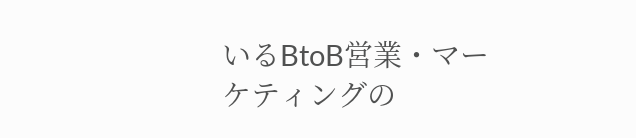いるBtoB営業・マーケティングの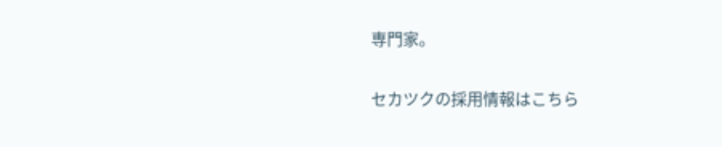専門家。

セカツクの採用情報はこちら